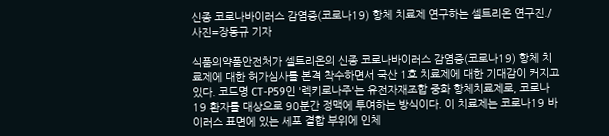신종 코로나바이러스 감염증(코로나19) 항체 치료제 연구하는 셀트리온 연구진./사진=장동규 기자

식품의약품안전처가 셀트리온의 신종 코로나바이러스 감염증(코로나19) 항체 치료제에 대한 허가심사를 본격 착수하면서 국산 1호 치료제에 대한 기대감이 커지고 있다. 코드명 CT-P59인 '렉키로나주'는 유전자재조합 중화 항체치료제로, 코로나19 환자를 대상으로 90분간 정맥에 투여하는 방식이다. 이 치료제는 코로나19 바이러스 표면에 있는 세포 결합 부위에 인체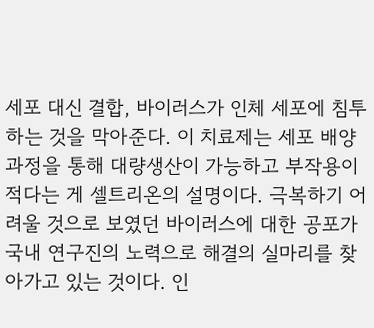세포 대신 결합, 바이러스가 인체 세포에 침투하는 것을 막아준다. 이 치료제는 세포 배양과정을 통해 대량생산이 가능하고 부작용이 적다는 게 셀트리온의 설명이다. 극복하기 어려울 것으로 보였던 바이러스에 대한 공포가 국내 연구진의 노력으로 해결의 실마리를 찾아가고 있는 것이다. 인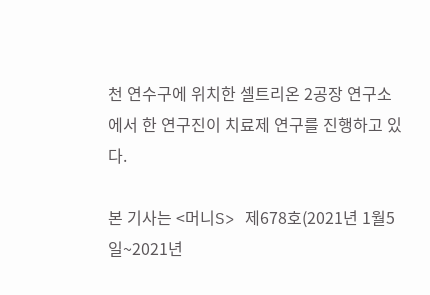천 연수구에 위치한 셀트리온 2공장 연구소에서 한 연구진이 치료제 연구를 진행하고 있다.

본 기사는 <머니S> 제678호(2021년 1월5일~2021년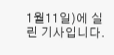1월11일)에 실린 기사입니다.